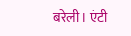बरेली। एंटी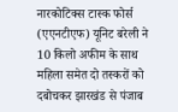नारकोटिक्स टास्क फोर्स (एएनटीएफ) यूनिट बरेली ने 10 किलो अफीम के साथ महिला समेत दो तस्करों को दबोचकर झारखंड से पंजाब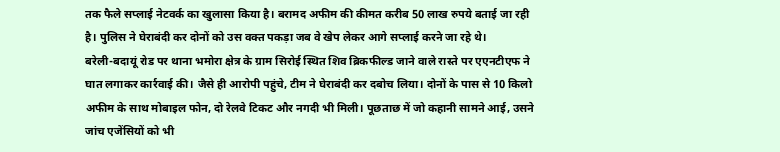तक फैले सप्लाई नेटवर्क का खुलासा किया है। बरामद अफीम की कीमत करीब 50 लाख रुपये बताई जा रही है। पुलिस ने घेराबंदी कर दोनों को उस वक्त पकड़ा जब वे खेप लेकर आगे सप्लाई करने जा रहे थे।
बरेली-बदायूं रोड पर थाना भमोरा क्षेत्र के ग्राम सिरोई स्थित शिव ब्रिकफील्ड जाने वाले रास्ते पर एएनटीएफ ने घात लगाकर कार्रवाई की। जैसे ही आरोपी पहुंचे, टीम ने घेराबंदी कर दबोच लिया। दोनों के पास से 10 किलो अफीम के साथ मोबाइल फोन, दो रेलवे टिकट और नगदी भी मिली। पूछताछ में जो कहानी सामने आई, उसने जांच एजेंसियों को भी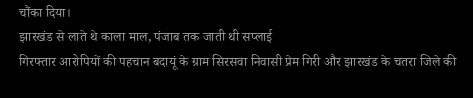चौंका दिया।
झारखंड से लाते थे काला माल, पंजाब तक जाती थी सप्लाई
गिरफ्तार आरोपियों की पहचान बदायूं के ग्राम सिरसवा निवासी प्रेम गिरी और झारखंड के चतरा जिले की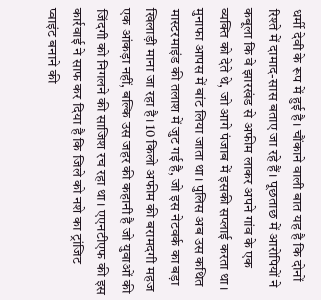धर्मी देवी के रूप में हुई है। चौंकाने वाली बात यह है कि दोनों रिश्ते में दामाद-सास बताए जा रहे हैं। पूछताछ में आरोपियों ने कबूला कि वे झारखंड से अफीम लाकर अपने गांव के एक व्यक्ति को देते थे, जो आगे पंजाब में इसकी सप्लाई करता था। मुनाफा आपस में बांट लिया जाता था। पुलिस अब उस कथित मास्टरमाइंड की तलाश में जुट गई है, जो इस नेटवर्क का बड़ा खिलाड़ी माना जा रहा है। 10 किलो अफीम की बरामदगी महज एक आंकड़ा नहीं, बल्कि उस जहर की कहानी है जो युवाओं की जिंदगी को निगलने की साजिश रच रहा था। एएनटीएफ की इस कार्रवाई ने साफ कर दिया है कि जिले को नशे का ट्रांजिट प्वाइंट बनाने की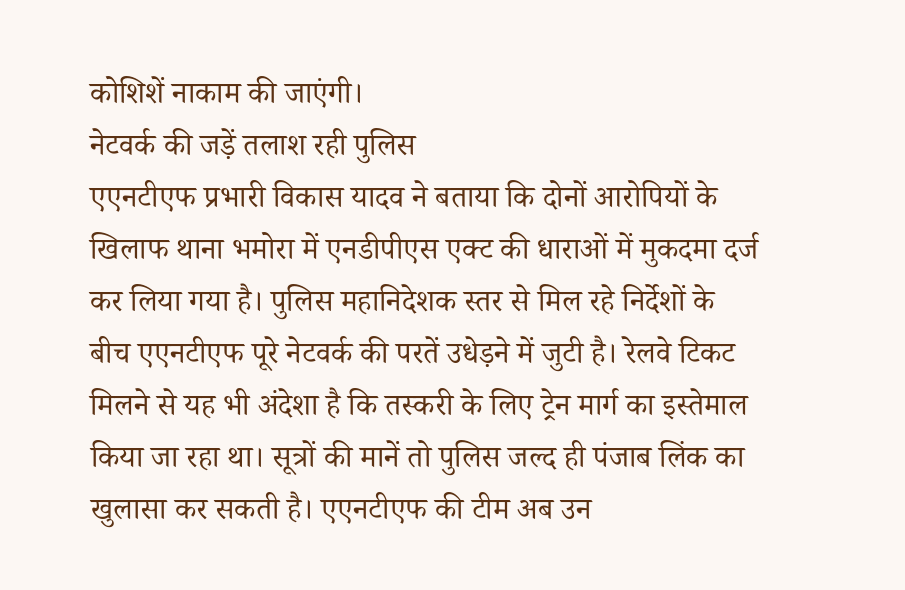कोशिशें नाकाम की जाएंगी।
नेटवर्क की जड़ें तलाश रही पुलिस
एएनटीएफ प्रभारी विकास यादव ने बताया कि दोनों आरोपियों के खिलाफ थाना भमोरा में एनडीपीएस एक्ट की धाराओं में मुकदमा दर्ज कर लिया गया है। पुलिस महानिदेशक स्तर से मिल रहे निर्देशों के बीच एएनटीएफ पूरे नेटवर्क की परतें उधेड़ने में जुटी है। रेलवे टिकट मिलने से यह भी अंदेशा है कि तस्करी के लिए ट्रेन मार्ग का इस्तेमाल किया जा रहा था। सूत्रों की मानें तो पुलिस जल्द ही पंजाब लिंक का खुलासा कर सकती है। एएनटीएफ की टीम अब उन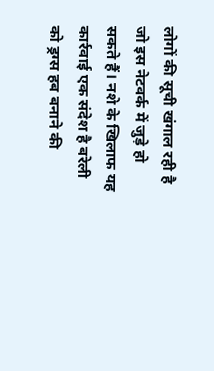लोगों की सूची खंगाल रही है जो इस नेटवर्क में जुड़े हो सकते हैं। नशे के खिलाफ यह कार्रवाई एक संदेश है बरेली को ड्रग्स हब बनाने की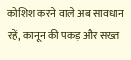कोशिश करने वाले अब सावधान रहें, कानून की पकड़ और सख्त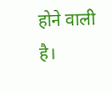होने वाली है।